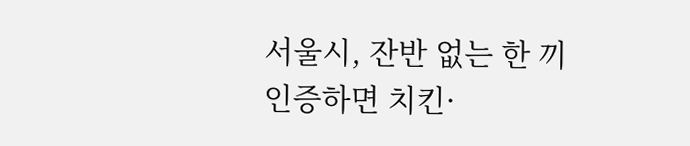서울시, 잔반 없는 한 끼 인증하면 치킨·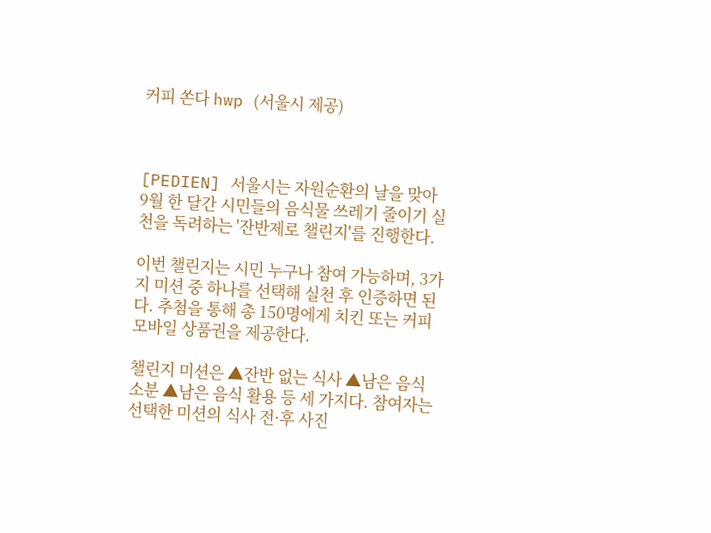커피 쏜다 hwp (서울시 제공)



[PEDIEN] 서울시는 자원순환의 날을 맞아 9월 한 달간 시민들의 음식물 쓰레기 줄이기 실천을 독려하는 '잔반제로 챌린지'를 진행한다.

이번 챌린지는 시민 누구나 참여 가능하며, 3가지 미션 중 하나를 선택해 실천 후 인증하면 된다. 추첨을 통해 총 150명에게 치킨 또는 커피 모바일 상품권을 제공한다.

챌린지 미션은 ▲잔반 없는 식사 ▲남은 음식 소분 ▲남은 음식 활용 등 세 가지다. 참여자는 선택한 미션의 식사 전·후 사진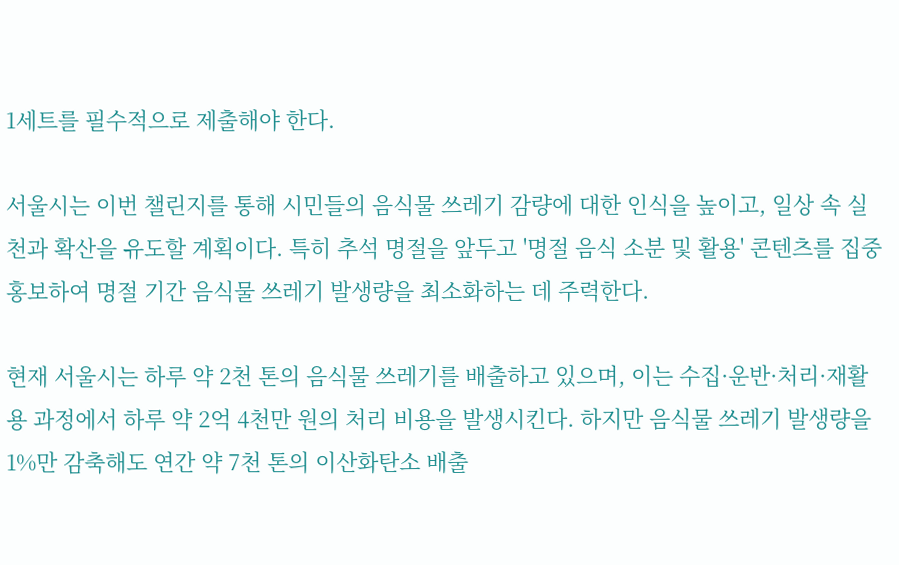1세트를 필수적으로 제출해야 한다.

서울시는 이번 챌린지를 통해 시민들의 음식물 쓰레기 감량에 대한 인식을 높이고, 일상 속 실천과 확산을 유도할 계획이다. 특히 추석 명절을 앞두고 '명절 음식 소분 및 활용' 콘텐츠를 집중 홍보하여 명절 기간 음식물 쓰레기 발생량을 최소화하는 데 주력한다.

현재 서울시는 하루 약 2천 톤의 음식물 쓰레기를 배출하고 있으며, 이는 수집·운반·처리·재활용 과정에서 하루 약 2억 4천만 원의 처리 비용을 발생시킨다. 하지만 음식물 쓰레기 발생량을 1%만 감축해도 연간 약 7천 톤의 이산화탄소 배출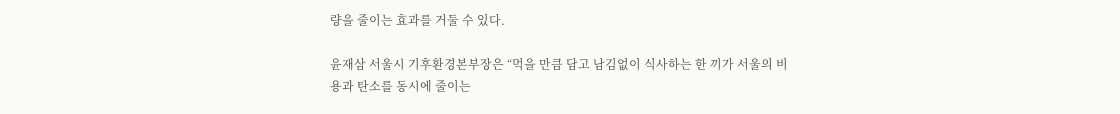량을 줄이는 효과를 거둘 수 있다.

윤재삼 서울시 기후환경본부장은 “먹을 만큼 담고 남김없이 식사하는 한 끼가 서울의 비용과 탄소를 동시에 줄이는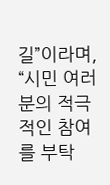길”이라며, “시민 여러분의 적극적인 참여를 부탁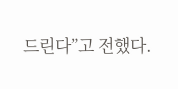드린다”고 전했다.